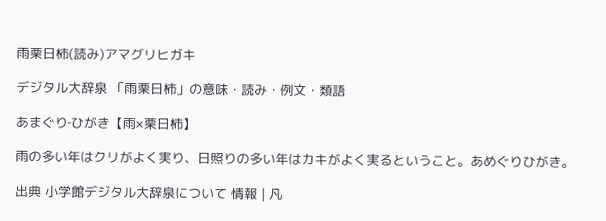雨栗日柿(読み)アマグリヒガキ

デジタル大辞泉 「雨栗日柿」の意味・読み・例文・類語

あまぐり‐ひがき【雨×栗日柿】

雨の多い年はクリがよく実り、日照りの多い年はカキがよく実るということ。あめぐりひがき。

出典 小学館デジタル大辞泉について 情報 | 凡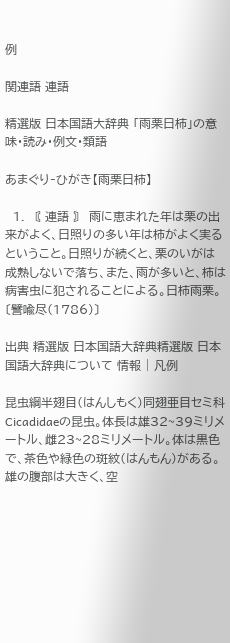例

関連語 連語

精選版 日本国語大辞典 「雨栗日柿」の意味・読み・例文・類語

あまぐり‐ひがき【雨栗日柿】

  1. 〘 連語 〙 雨に恵まれた年は栗の出来がよく、日照りの多い年は柿がよく実るということ。日照りが続くと、栗のいがは成熟しないで落ち、また、雨が多いと、柿は病害虫に犯されることによる。日柿雨栗。〔譬喩尽(1786)〕

出典 精選版 日本国語大辞典精選版 日本国語大辞典について 情報 | 凡例

昆虫綱半翅目(はんしもく)同翅亜目セミ科Cicadidaeの昆虫。体長は雄32~39ミリメートル、雌23~28ミリメートル。体は黒色で、茶色や緑色の斑紋(はんもん)がある。雄の腹部は大きく、空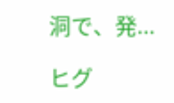洞で、発...

ヒグ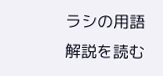ラシの用語解説を読む